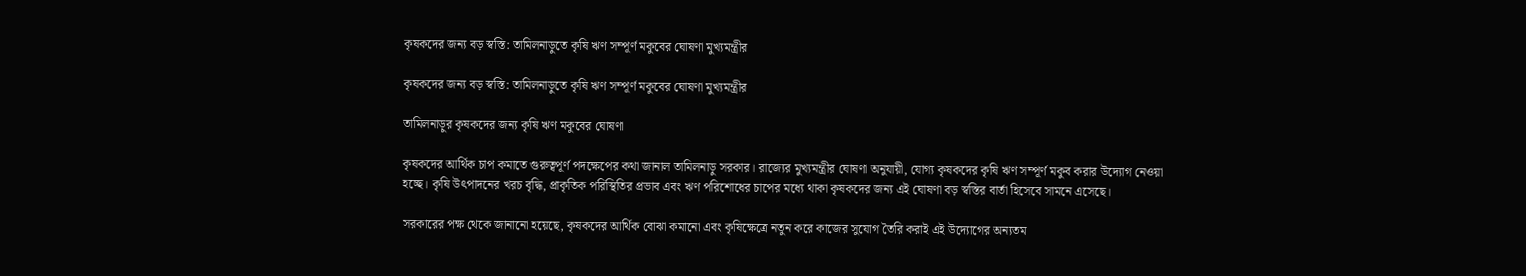কৃষকদের জন্য বড় স্বস্তি: তামিলনাড়ুতে কৃষি ঋণ সম্পূর্ণ মকুবের ঘোষণা মুখ্যমন্ত্রীর

কৃষকদের জন্য বড় স্বস্তি: তামিলনাড়ুতে কৃষি ঋণ সম্পূর্ণ মকুবের ঘোষণা মুখ্যমন্ত্রীর

তামিলনাড়ুর কৃষকদের জন্য কৃষি ঋণ মকুবের ঘোষণা

কৃষকদের আর্থিক চাপ কমাতে গুরুত্বপূর্ণ পদক্ষেপের কথা জানাল তামিলনাড়ু সরকার। রাজ্যের মুখ্যমন্ত্রীর ঘোষণা অনুযায়ী, যোগ্য কৃষকদের কৃষি ঋণ সম্পূর্ণ মকুব করার উদ্যোগ নেওয়া হচ্ছে। কৃষি উৎপাদনের খরচ বৃদ্ধি, প্রাকৃতিক পরিস্থিতির প্রভাব এবং ঋণ পরিশোধের চাপের মধ্যে থাকা কৃষকদের জন্য এই ঘোষণা বড় স্বস্তির বার্তা হিসেবে সামনে এসেছে।

সরকারের পক্ষ থেকে জানানো হয়েছে, কৃষকদের আর্থিক বোঝা কমানো এবং কৃষিক্ষেত্রে নতুন করে কাজের সুযোগ তৈরি করাই এই উদ্যোগের অন্যতম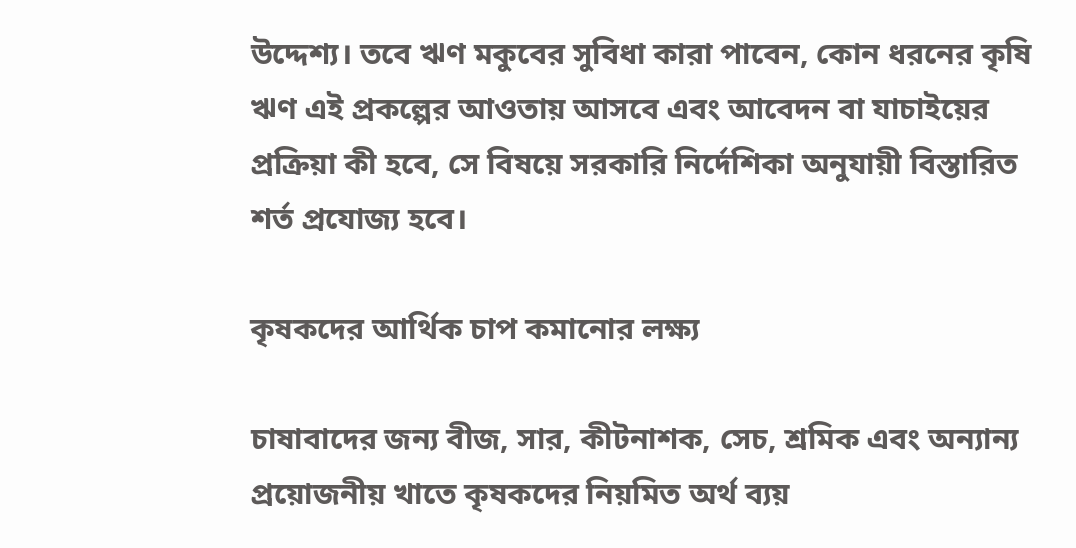উদ্দেশ্য। তবে ঋণ মকুবের সুবিধা কারা পাবেন, কোন ধরনের কৃষি ঋণ এই প্রকল্পের আওতায় আসবে এবং আবেদন বা যাচাইয়ের প্রক্রিয়া কী হবে, সে বিষয়ে সরকারি নির্দেশিকা অনুযায়ী বিস্তারিত শর্ত প্রযোজ্য হবে।

কৃষকদের আর্থিক চাপ কমানোর লক্ষ্য

চাষাবাদের জন্য বীজ, সার, কীটনাশক, সেচ, শ্রমিক এবং অন্যান্য প্রয়োজনীয় খাতে কৃষকদের নিয়মিত অর্থ ব্যয়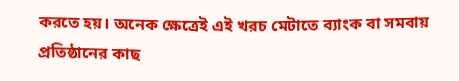করতে হয়। অনেক ক্ষেত্রেই এই খরচ মেটাতে ব্যাংক বা সমবায় প্রতিষ্ঠানের কাছ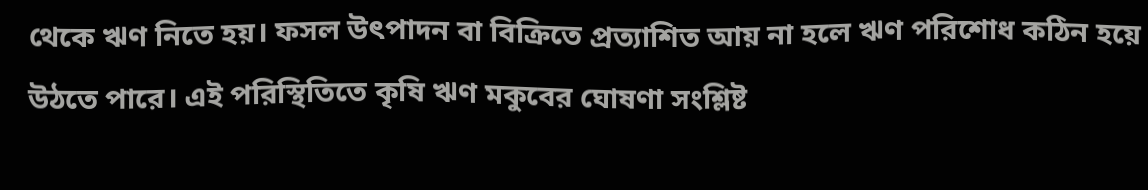থেকে ঋণ নিতে হয়। ফসল উৎপাদন বা বিক্রিতে প্রত্যাশিত আয় না হলে ঋণ পরিশোধ কঠিন হয়ে উঠতে পারে। এই পরিস্থিতিতে কৃষি ঋণ মকুবের ঘোষণা সংশ্লিষ্ট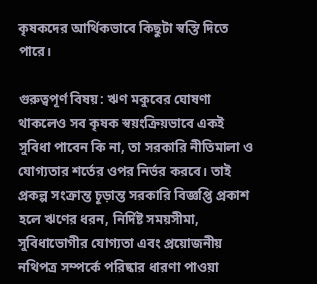কৃষকদের আর্থিকভাবে কিছুটা স্বস্তি দিতে পারে।

গুরুত্বপূর্ণ বিষয়: ঋণ মকুবের ঘোষণা থাকলেও সব কৃষক স্বয়ংক্রিয়ভাবে একই সুবিধা পাবেন কি না, তা সরকারি নীতিমালা ও যোগ্যতার শর্তের ওপর নির্ভর করবে। তাই প্রকল্প সংক্রান্ত চূড়ান্ত সরকারি বিজ্ঞপ্তি প্রকাশ হলে ঋণের ধরন, নির্দিষ্ট সময়সীমা, সুবিধাভোগীর যোগ্যতা এবং প্রয়োজনীয় নথিপত্র সম্পর্কে পরিষ্কার ধারণা পাওয়া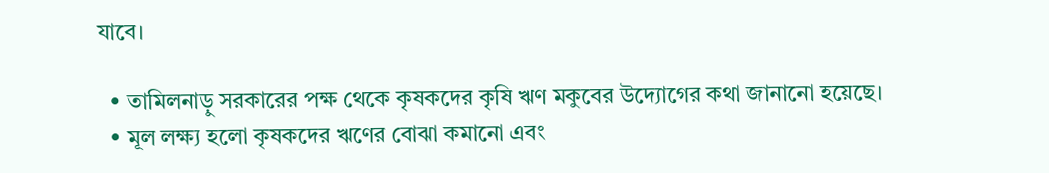যাবে।

  • তামিলনাড়ু সরকারের পক্ষ থেকে কৃষকদের কৃষি ঋণ মকুবের উদ্যোগের কথা জানানো হয়েছে।
  • মূল লক্ষ্য হলো কৃষকদের ঋণের বোঝা কমানো এবং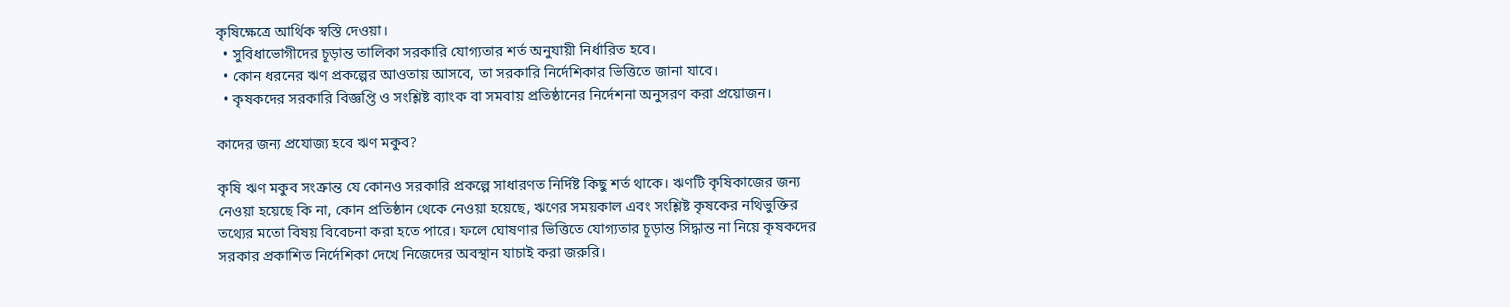কৃষিক্ষেত্রে আর্থিক স্বস্তি দেওয়া।
  • সুবিধাভোগীদের চূড়ান্ত তালিকা সরকারি যোগ্যতার শর্ত অনুযায়ী নির্ধারিত হবে।
  • কোন ধরনের ঋণ প্রকল্পের আওতায় আসবে, তা সরকারি নির্দেশিকার ভিত্তিতে জানা যাবে।
  • কৃষকদের সরকারি বিজ্ঞপ্তি ও সংশ্লিষ্ট ব্যাংক বা সমবায় প্রতিষ্ঠানের নির্দেশনা অনুসরণ করা প্রয়োজন।

কাদের জন্য প্রযোজ্য হবে ঋণ মকুব?

কৃষি ঋণ মকুব সংক্রান্ত যে কোনও সরকারি প্রকল্পে সাধারণত নির্দিষ্ট কিছু শর্ত থাকে। ঋণটি কৃষিকাজের জন্য নেওয়া হয়েছে কি না, কোন প্রতিষ্ঠান থেকে নেওয়া হয়েছে, ঋণের সময়কাল এবং সংশ্লিষ্ট কৃষকের নথিভুক্তির তথ্যের মতো বিষয় বিবেচনা করা হতে পারে। ফলে ঘোষণার ভিত্তিতে যোগ্যতার চূড়ান্ত সিদ্ধান্ত না নিয়ে কৃষকদের সরকার প্রকাশিত নির্দেশিকা দেখে নিজেদের অবস্থান যাচাই করা জরুরি।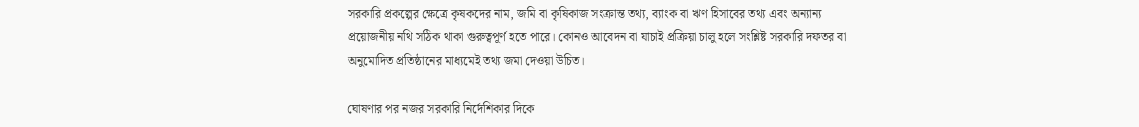সরকারি প্রকল্পের ক্ষেত্রে কৃষকদের নাম, জমি বা কৃষিকাজ সংক্রান্ত তথ্য, ব্যাংক বা ঋণ হিসাবের তথ্য এবং অন্যান্য প্রয়োজনীয় নথি সঠিক থাকা গুরুত্বপূর্ণ হতে পারে। কোনও আবেদন বা যাচাই প্রক্রিয়া চালু হলে সংশ্লিষ্ট সরকারি দফতর বা অনুমোদিত প্রতিষ্ঠানের মাধ্যমেই তথ্য জমা দেওয়া উচিত।

ঘোষণার পর নজর সরকারি নির্দেশিকার দিকে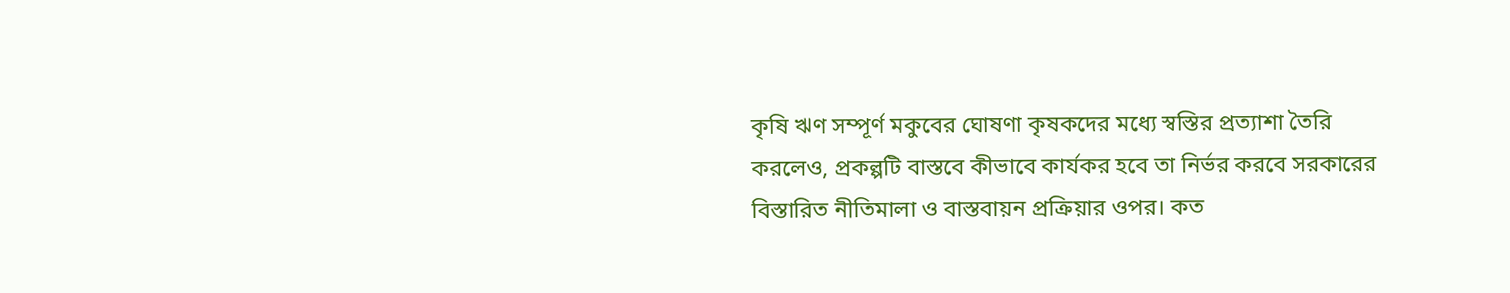কৃষি ঋণ সম্পূর্ণ মকুবের ঘোষণা কৃষকদের মধ্যে স্বস্তির প্রত্যাশা তৈরি করলেও, প্রকল্পটি বাস্তবে কীভাবে কার্যকর হবে তা নির্ভর করবে সরকারের বিস্তারিত নীতিমালা ও বাস্তবায়ন প্রক্রিয়ার ওপর। কত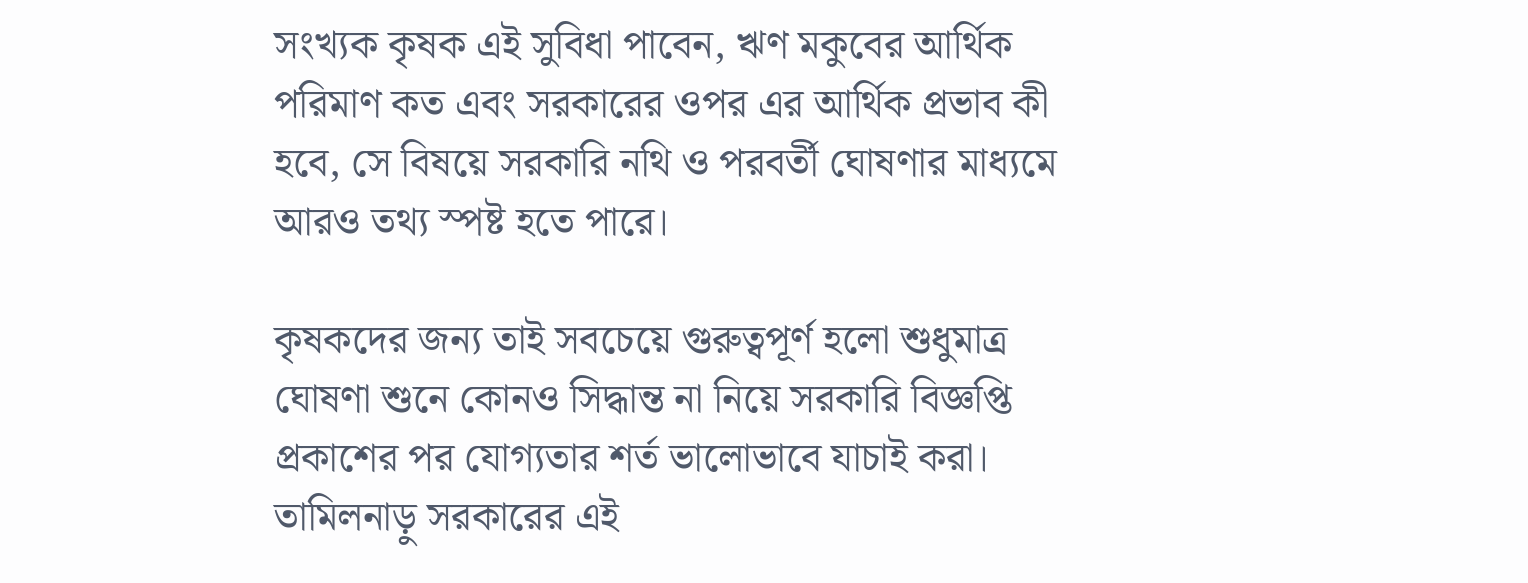সংখ্যক কৃষক এই সুবিধা পাবেন, ঋণ মকুবের আর্থিক পরিমাণ কত এবং সরকারের ওপর এর আর্থিক প্রভাব কী হবে, সে বিষয়ে সরকারি নথি ও পরবর্তী ঘোষণার মাধ্যমে আরও তথ্য স্পষ্ট হতে পারে।

কৃষকদের জন্য তাই সবচেয়ে গুরুত্বপূর্ণ হলো শুধুমাত্র ঘোষণা শুনে কোনও সিদ্ধান্ত না নিয়ে সরকারি বিজ্ঞপ্তি প্রকাশের পর যোগ্যতার শর্ত ভালোভাবে যাচাই করা। তামিলনাড়ু সরকারের এই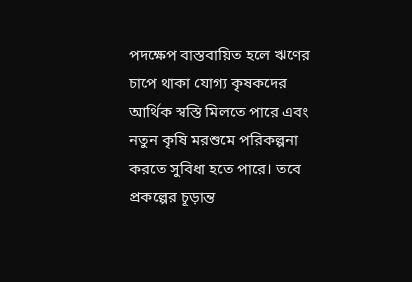পদক্ষেপ বাস্তবায়িত হলে ঋণের চাপে থাকা যোগ্য কৃষকদের আর্থিক স্বস্তি মিলতে পারে এবং নতুন কৃষি মরশুমে পরিকল্পনা করতে সুবিধা হতে পারে। তবে প্রকল্পের চূড়ান্ত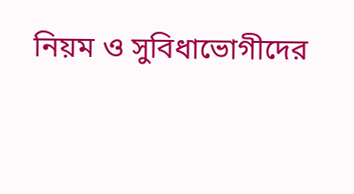নিয়ম ও সুবিধাভোগীদের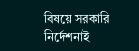বিষয়ে সরকারি নির্দেশনাই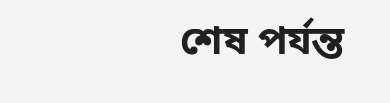শেষ পর্যন্ত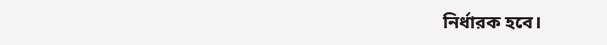নির্ধারক হবে।